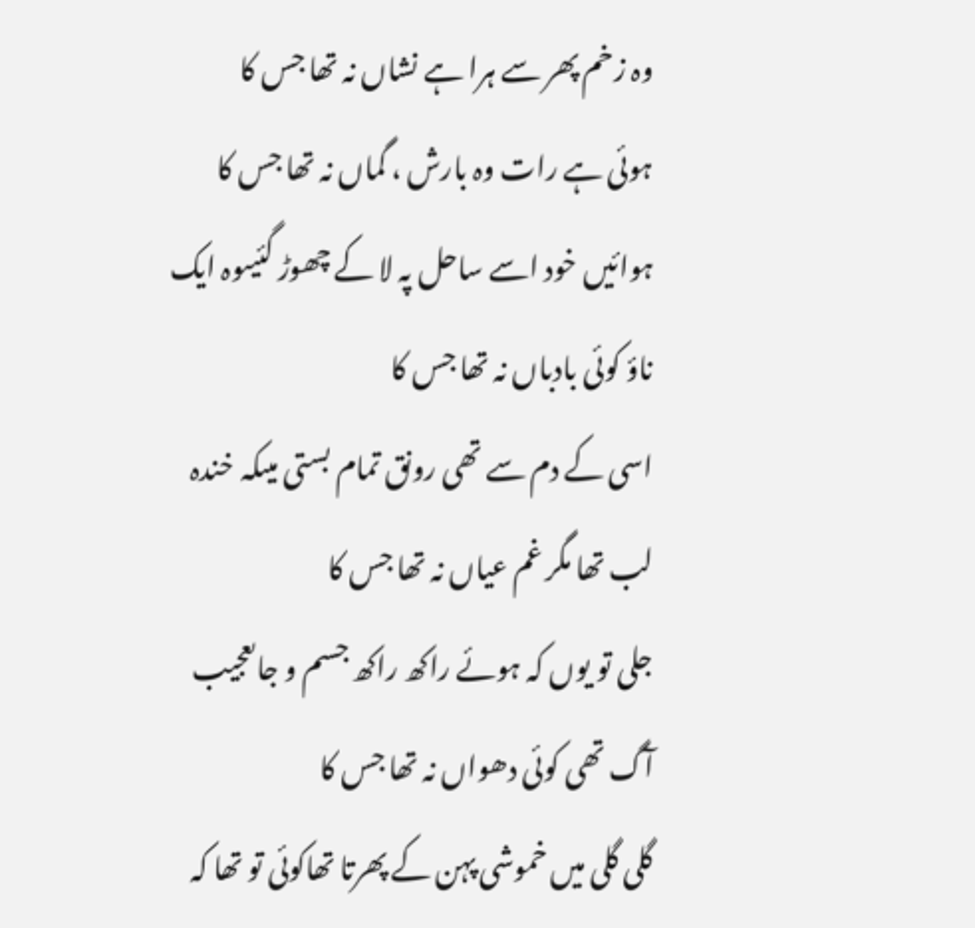وہ زخم پھر سے ہرا ہے نشاں نہ تھا جس کا
ہوئی ہے رات وہ بارش ، گماں نہ تھا جس کا
ہوائیں خود اسے ساحل پہ لا کے چھوڑ گئیںوہ ایک ناؤ کوئی بادباں نہ تھا جس کا
اسی کے دم سے تھی رونق تمام بستی میںکہ خندہ لب تھا مگر غم عیاں نہ تھا جس کا
جلی تو یوں کہ ہوئے راکھ راکھ جسم و جاںعجیب آگ تھی کوئی دھواں نہ تھا جس کا
گلی گلی میں خموشی پہن کے پھرتا تھاکوئی تو تھا کہ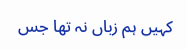کہیں ہم زباں نہ تھا جس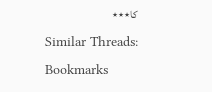کا٭٭٭
Similar Threads:
Bookmarks